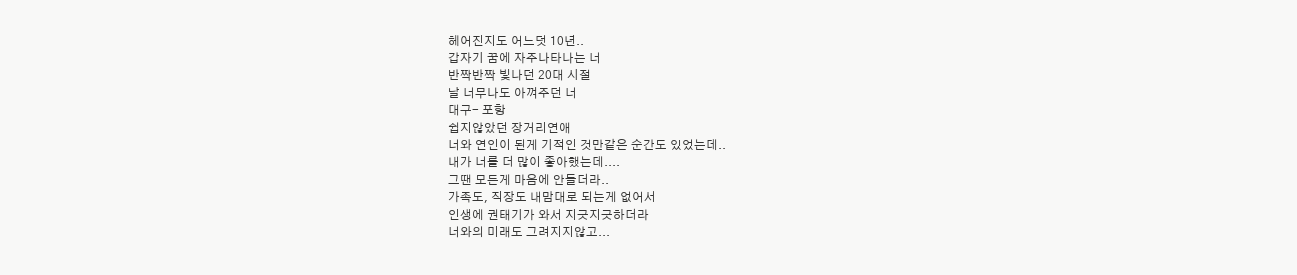헤어진지도 어느덧 10년..
갑자기 꿈에 자주나타나는 너
반짝반짝 빛나던 20대 시절
날 너무나도 아껴주던 너
대구- 포항
쉽지않았던 장거리연애
너와 연인이 된게 기적인 것만같은 순간도 있었는데..
내가 너를 더 많이 좋아했는데....
그땐 모든게 마음에 안들더라..
가족도, 직장도 내맘대로 되는게 없어서
인생에 권태기가 와서 지긋지긋하더라
너와의 미래도 그려지지않고...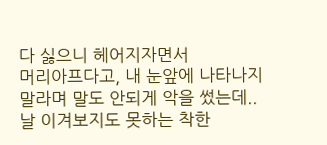다 싫으니 헤어지자면서
머리아프다고, 내 눈앞에 나타나지말라며 말도 안되게 악을 썼는데..
날 이겨보지도 못하는 착한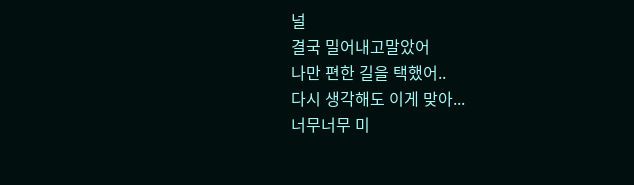널
결국 밀어내고말았어
나만 편한 길을 택했어..
다시 생각해도 이게 맞아...
너무너무 미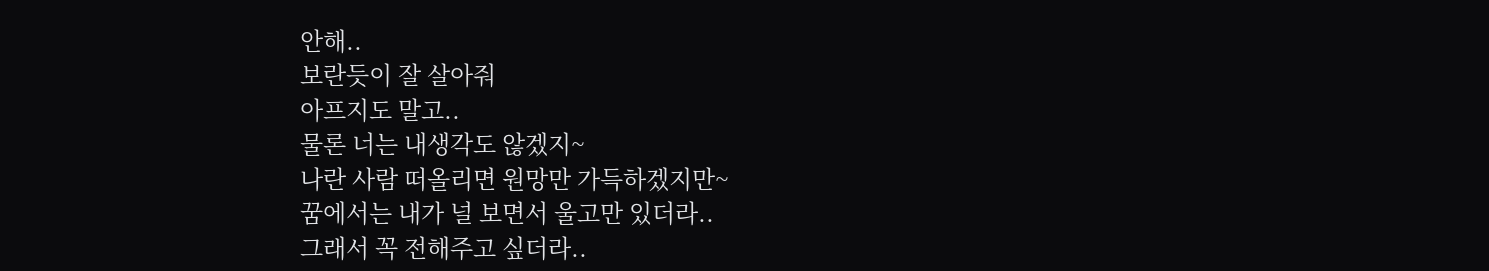안해..
보란듯이 잘 살아줘
아프지도 말고..
물론 너는 내생각도 않겠지~
나란 사람 떠올리면 원망만 가득하겠지만~
꿈에서는 내가 널 보면서 울고만 있더라..
그래서 꼭 전해주고 싶더라..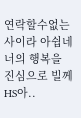연락할수없는 사이라 아쉽네
너의 행복을 진심으로 빌께
HS아..